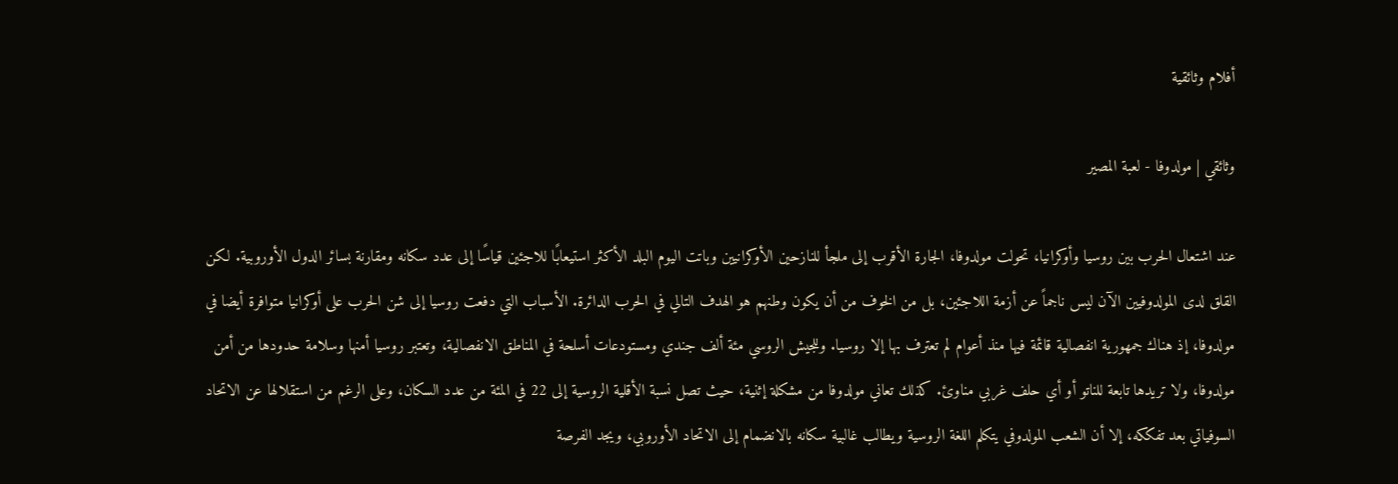أفلام وثائقية

وثائقي | مولدوفا - لعبة المصير

عند اشتعال الحرب بين روسيا وأوكرانيا، تحولت مولدوفا، الجارة الأقرب إلى ملجأ للنازحين الأوكرانيين وباتت اليوم البلد الأكثر استيعابًا للاجئين قياسًا إلى عدد سكانه ومقارنة بسائر الدول الأوروبية. لكن القلق لدى المولدوفيين الآن ليس ناجماً عن أزمة اللاجئين، بل من الخوف من أن يكون وطنهم هو الهدف التالي في الحرب الدائرة. الأسباب التي دفعت روسيا إلى شن الحرب على أوكرانيا متوافرة أيضا في مولدوفا، إذ هناك جمهورية انفصالية قائمة فيها منذ أعوام لم تعترف بها إلا روسيا. وللجيش الروسي مئة ألف جندي ومستودعات أسلحة في المناطق الانفصالية، وتعتبر روسيا أمنها وسلامة حدودها من أمن مولدوفا، ولا تريدها تابعة للناتو أو أي حلف غربي مناوئ. كذلك تعاني مولدوفا من مشكلة إثنية، حيث تصل نسبة الأقلية الروسية إلى 22 في المئة من عدد السكان، وعلى الرغم من استقلالها عن الاتحاد السوفياتي بعد تفككه، إلا أن الشعب المولدوفي يتكلم اللغة الروسية ويطالب غالبية سكانه بالانضمام إلى الاتحاد الأوروبي، ويجد الفرصة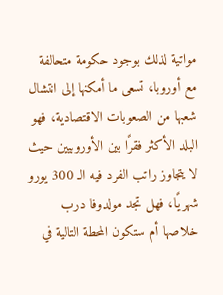مواتية لذلك بوجود حكومة متحالفة مع أوروبا، تسعى ما أمكنها إلى انتشال شعبها من الصعوبات الاقتصادية، فهو البلد الأكثر فقرًا بين الأوروبيين حيث لا يتجاوز راتب الفرد فيه الـ 300 يورو شهريًا، فهل تجد مولدوفا درب خلاصها أم ستكون المحطة التالية في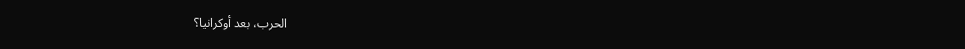الحرب، بعد أوكرانيا؟